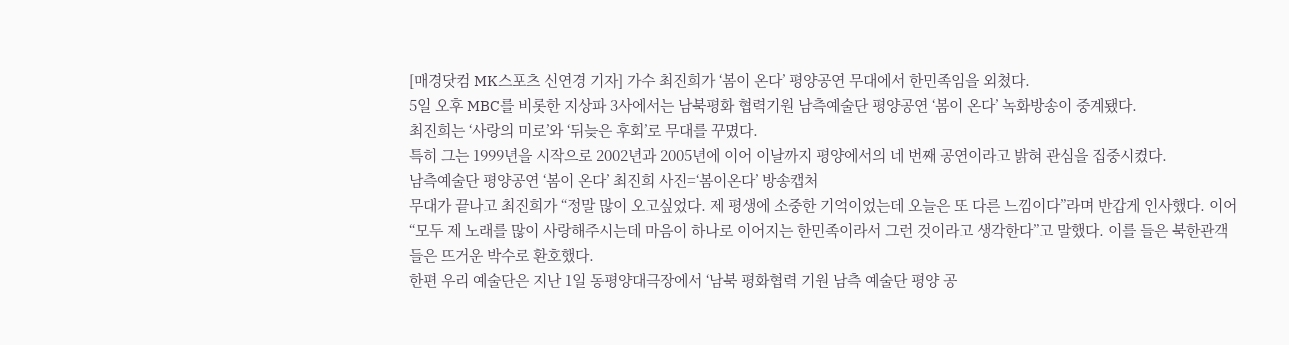[매경닷컴 MK스포츠 신연경 기자] 가수 최진희가 ‘봄이 온다’ 평양공연 무대에서 한민족임을 외쳤다.
5일 오후 MBC를 비롯한 지상파 3사에서는 남북평화 협력기원 남측예술단 평양공연 ‘봄이 온다’ 녹화방송이 중계됐다.
최진희는 ‘사랑의 미로’와 ‘뒤늦은 후회’로 무대를 꾸몄다.
특히 그는 1999년을 시작으로 2002년과 2005년에 이어 이날까지 평양에서의 네 번째 공연이라고 밝혀 관심을 집중시켰다.
남측예술단 평양공연 ‘봄이 온다’ 최진희 사진=‘봄이온다’ 방송캡처
무대가 끝나고 최진희가 “정말 많이 오고싶었다. 제 평생에 소중한 기억이었는데 오늘은 또 다른 느낌이다”라며 반갑게 인사했다. 이어 “모두 제 노래를 많이 사랑해주시는데 마음이 하나로 이어지는 한민족이라서 그런 것이라고 생각한다”고 말했다. 이를 들은 북한관객들은 뜨거운 박수로 환호했다.
한편 우리 예술단은 지난 1일 동평양대극장에서 ‘남북 평화협력 기원 남측 예술단 평양 공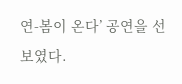연-봄이 온다’ 공연을 선보였다.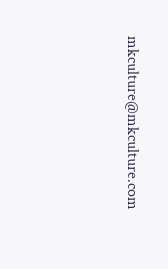mkculture@mkculture.com